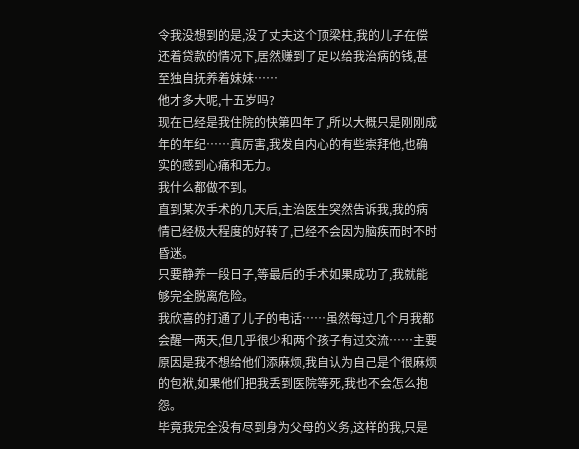令我没想到的是,没了丈夫这个顶梁柱,我的儿子在偿还着贷款的情况下,居然赚到了足以给我治病的钱,甚至独自抚养着妹妹……
他才多大呢,十五岁吗?
现在已经是我住院的快第四年了,所以大概只是刚刚成年的年纪……真厉害,我发自内心的有些崇拜他,也确实的感到心痛和无力。
我什么都做不到。
直到某次手术的几天后,主治医生突然告诉我,我的病情已经极大程度的好转了,已经不会因为脑疾而时不时昏迷。
只要静养一段日子,等最后的手术如果成功了,我就能够完全脱离危险。
我欣喜的打通了儿子的电话……虽然每过几个月我都会醒一两天,但几乎很少和两个孩子有过交流……主要原因是我不想给他们添麻烦,我自认为自己是个很麻烦的包袱,如果他们把我丢到医院等死,我也不会怎么抱怨。
毕竟我完全没有尽到身为父母的义务,这样的我,只是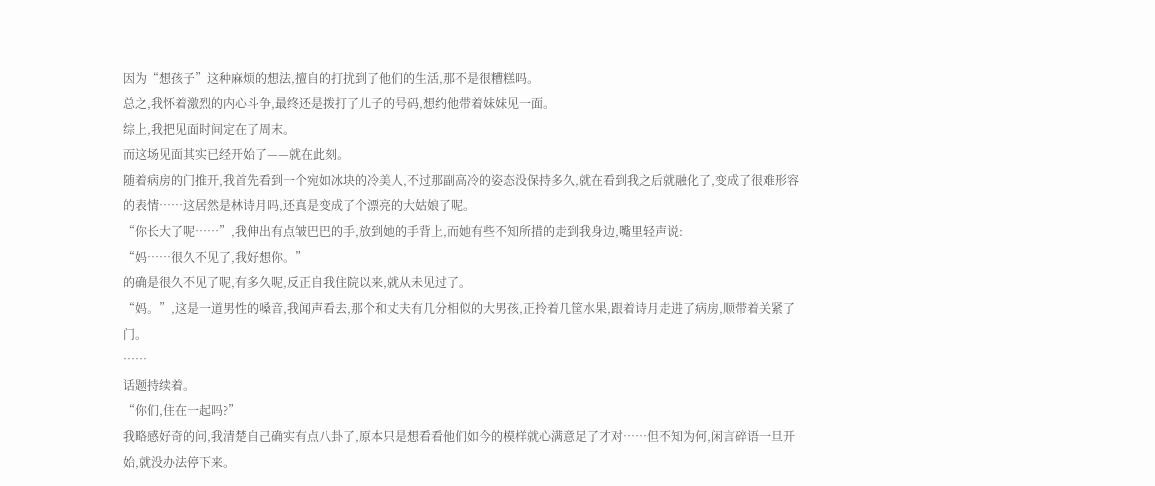因为“想孩子”这种麻烦的想法,擅自的打扰到了他们的生活,那不是很糟糕吗。
总之,我怀着激烈的内心斗争,最终还是拨打了儿子的号码,想约他带着妹妹见一面。
综上,我把见面时间定在了周末。
而这场见面其实已经开始了——就在此刻。
随着病房的门推开,我首先看到一个宛如冰块的冷美人,不过那副高冷的姿态没保持多久,就在看到我之后就融化了,变成了很难形容的表情……这居然是林诗月吗,还真是变成了个漂亮的大姑娘了呢。
“你长大了呢……”,我伸出有点皱巴巴的手,放到她的手背上,而她有些不知所措的走到我身边,嘴里轻声说:
“妈……很久不见了,我好想你。”
的确是很久不见了呢,有多久呢,反正自我住院以来,就从未见过了。
“妈。”,这是一道男性的嗓音,我闻声看去,那个和丈夫有几分相似的大男孩,正拎着几筐水果,跟着诗月走进了病房,顺带着关紧了门。
……
话题持续着。
“你们,住在一起吗?”
我略感好奇的问,我清楚自己确实有点八卦了,原本只是想看看他们如今的模样就心满意足了才对……但不知为何,闲言碎语一旦开始,就没办法停下来。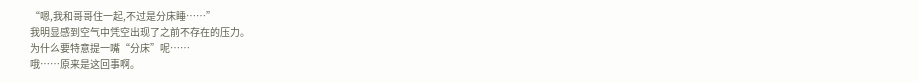“嗯,我和哥哥住一起,不过是分床睡……”
我明显感到空气中凭空出现了之前不存在的压力。
为什么要特意提一嘴“分床”呢……
哦……原来是这回事啊。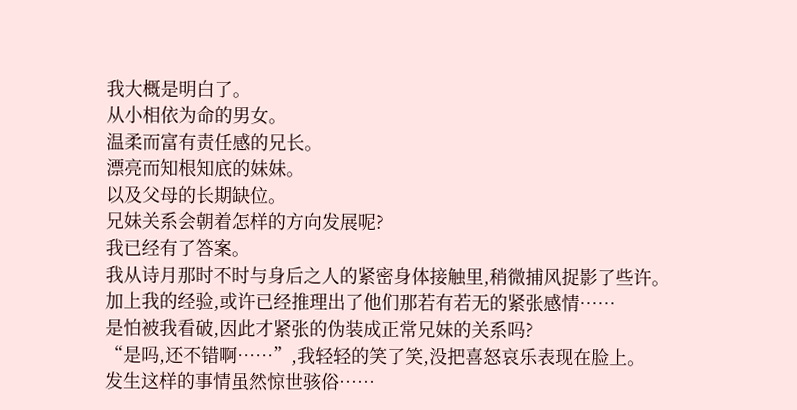我大概是明白了。
从小相依为命的男女。
温柔而富有责任感的兄长。
漂亮而知根知底的妹妹。
以及父母的长期缺位。
兄妹关系会朝着怎样的方向发展呢?
我已经有了答案。
我从诗月那时不时与身后之人的紧密身体接触里,稍微捕风捉影了些许。
加上我的经验,或许已经推理出了他们那若有若无的紧张感情……
是怕被我看破,因此才紧张的伪装成正常兄妹的关系吗?
“是吗,还不错啊……”,我轻轻的笑了笑,没把喜怒哀乐表现在脸上。
发生这样的事情虽然惊世骇俗……